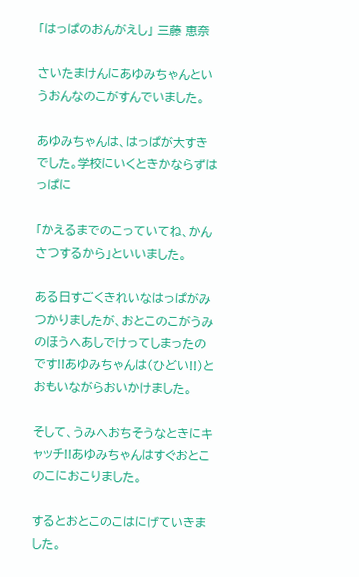「はっぱのおんがえし」 三藤 恵奈

さいたまけんにあゆみちゃんというおんなのこがすんでいました。

あゆみちゃんは、はっぱが大すきでした。学校にいくときかならずはっぱに

「かえるまでのこっていてね、かんさつするから」といいました。

ある日すごくきれいなはっぱがみつかりましたが、おとこのこがうみのほうへあしでけってしまったのです!!あゆみちゃんは(ひどい!!)とおもいながらおいかけました。

そして、うみへおちそうなときにキャッチ!!あゆみちゃんはすぐおとこのこにおこりました。

するとおとこのこはにげていきました。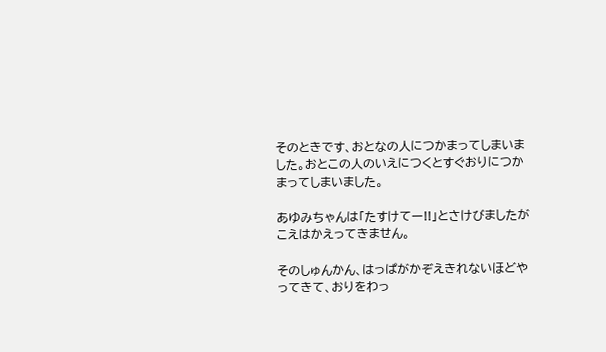そのときです、おとなの人につかまってしまいました。おとこの人のいえにつくとすぐおりにつかまってしまいました。

あゆみちゃんは「たすけてー!!」とさけびましたがこえはかえってきません。

そのしゅんかん、はっぱがかぞえきれないほどやってきて、おりをわっ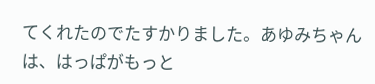てくれたのでたすかりました。あゆみちゃんは、はっぱがもっと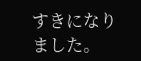すきになりました。